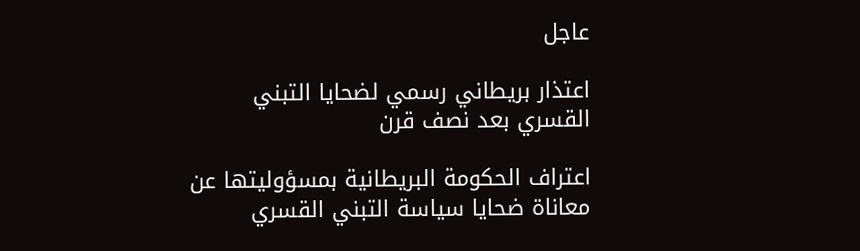عاجل

اعتذار بريطاني رسمي لضحايا التبني القسري بعد نصف قرن

اعتراف الحكومة البريطانية بمسؤوليتها عن معاناة ضحايا سياسة التبني القسري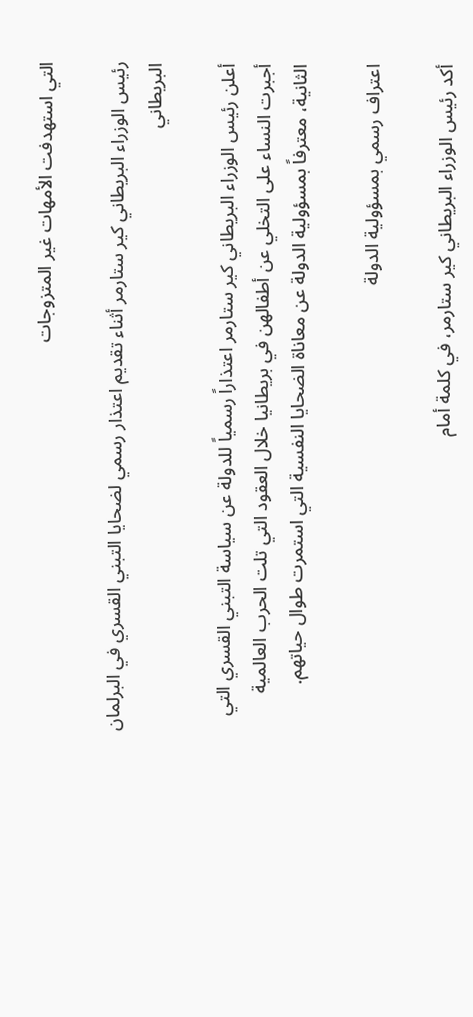التي استهدفت الأمهات غير المتزوجات

رئيس الوزراء البريطاني كير ستارمر أثناء تقديم اعتذار رسمي لضحايا التبني القسري في البرلمان البريطاني

أعلن رئيس الوزراء البريطاني كير ستارمر اعتذاراً رسمياً للدولة عن سياسة التبني القسري التي أجبرت النساء على التخلي عن أطفالهن في بريطانيا خلال العقود التي تلت الحرب العالمية الثانية، معترفاً بمسؤولية الدولة عن معاناة الضحايا النفسية التي استمرت طوال حياتهم.

اعتراف رسمي بمسؤولية الدولة

أكد رئيس الوزراء البريطاني كير ستارمر، في كلمة أمام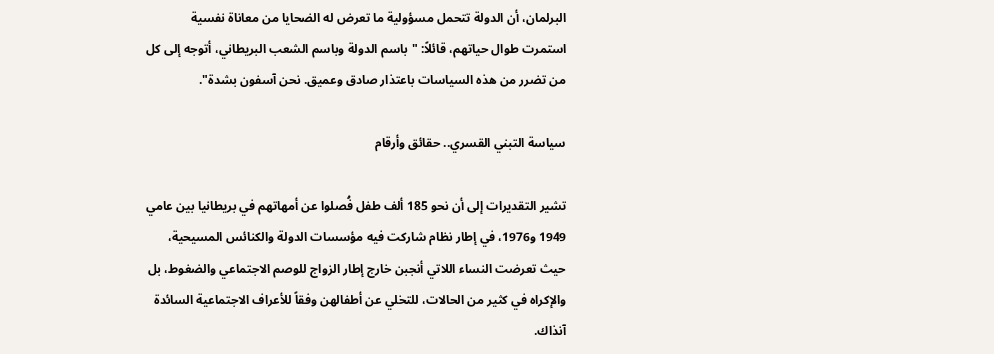البرلمان، أن الدولة تتحمل مسؤولية ما تعرض له الضحايا من معاناة نفسية استمرت طوال حياتهم، قائلاً: "باسم الدولة وباسم الشعب البريطاني، أتوجه إلى كل من تضرر من هذه السياسات باعتذار صادق وعميق. نحن آسفون بشدة".

سياسة التبني القسري.. حقائق وأرقام

تشير التقديرات إلى أن نحو 185 ألف طفل فُصلوا عن أمهاتهم في بريطانيا بين عامي 1949 و1976، في إطار نظام شاركت فيه مؤسسات الدولة والكنائس المسيحية، حيث تعرضت النساء اللاتي أنجبن خارج إطار الزواج للوصم الاجتماعي والضغوط، بل والإكراه في كثير من الحالات، للتخلي عن أطفالهن وفقاً للأعراف الاجتماعية السائدة آنذاك.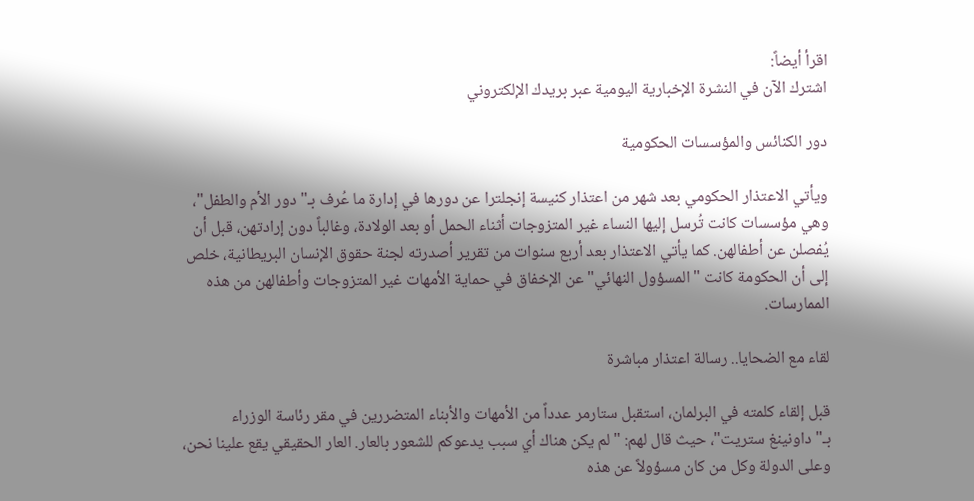اقرأ أيضاً:
اشترك الآن في النشرة الإخبارية اليومية عبر بريدك الإلكتروني

دور الكنائس والمؤسسات الحكومية

ويأتي الاعتذار الحكومي بعد شهر من اعتذار كنيسة إنجلترا عن دورها في إدارة ما عُرف بـ"دور الأم والطفل"، وهي مؤسسات كانت تُرسل إليها النساء غير المتزوجات أثناء الحمل أو بعد الولادة، وغالباً دون إرادتهن، قبل أن يُفصلن عن أطفالهن. كما يأتي الاعتذار بعد أربع سنوات من تقرير أصدرته لجنة حقوق الإنسان البريطانية، خلص إلى أن الحكومة كانت "المسؤول النهائي" عن الإخفاق في حماية الأمهات غير المتزوجات وأطفالهن من هذه الممارسات.

لقاء مع الضحايا.. رسالة اعتذار مباشرة

قبل إلقاء كلمته في البرلمان، استقبل ستارمر عدداً من الأمهات والأبناء المتضررين في مقر رئاسة الوزراء بـ"داونينغ ستريت"، حيث قال لهم: "لم يكن هناك أي سبب يدعوكم للشعور بالعار. العار الحقيقي يقع علينا نحن، وعلى الدولة وكل من كان مسؤولاً عن هذه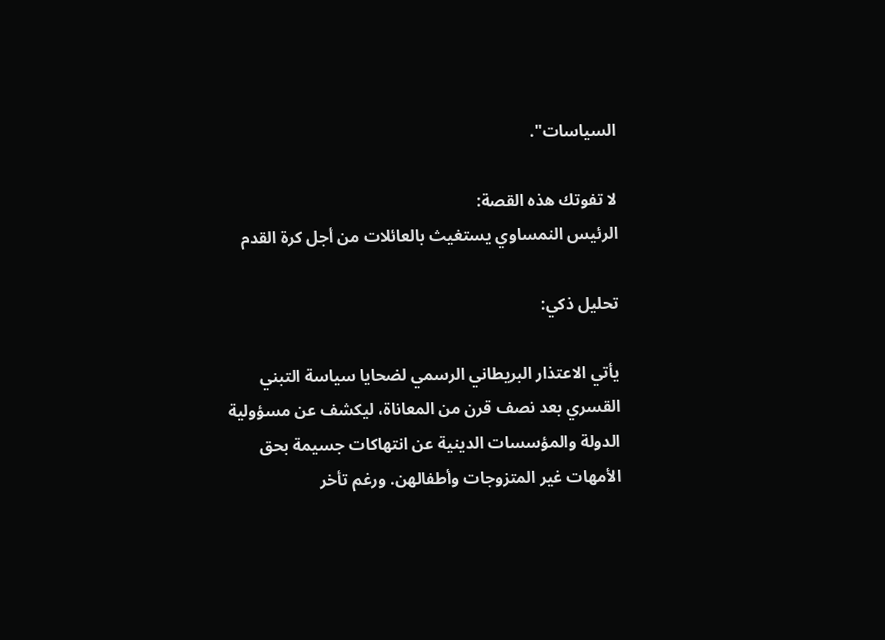السياسات".

لا تفوتك هذه القصة:
الرئيس النمساوي يستغيث بالعائلات من أجل كرة القدم

تحليل ذكي:

يأتي الاعتذار البريطاني الرسمي لضحايا سياسة التبني القسري بعد نصف قرن من المعاناة، ليكشف عن مسؤولية الدولة والمؤسسات الدينية عن انتهاكات جسيمة بحق الأمهات غير المتزوجات وأطفالهن. ورغم تأخر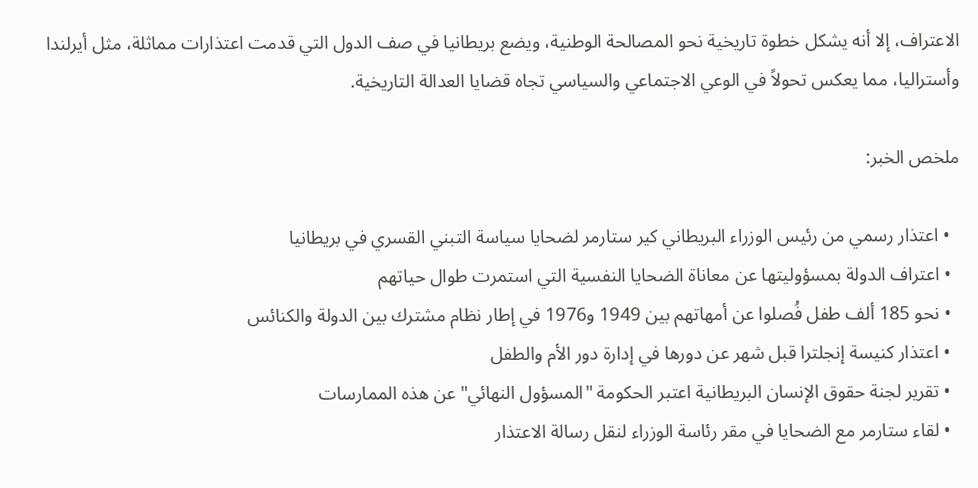الاعتراف، إلا أنه يشكل خطوة تاريخية نحو المصالحة الوطنية، ويضع بريطانيا في صف الدول التي قدمت اعتذارات مماثلة، مثل أيرلندا وأستراليا، مما يعكس تحولاً في الوعي الاجتماعي والسياسي تجاه قضايا العدالة التاريخية.

ملخص الخبر:

  • اعتذار رسمي من رئيس الوزراء البريطاني كير ستارمر لضحايا سياسة التبني القسري في بريطانيا
  • اعتراف الدولة بمسؤوليتها عن معاناة الضحايا النفسية التي استمرت طوال حياتهم
  • نحو 185 ألف طفل فُصلوا عن أمهاتهم بين 1949 و1976 في إطار نظام مشترك بين الدولة والكنائس
  • اعتذار كنيسة إنجلترا قبل شهر عن دورها في إدارة دور الأم والطفل
  • تقرير لجنة حقوق الإنسان البريطانية اعتبر الحكومة "المسؤول النهائي" عن هذه الممارسات
  • لقاء ستارمر مع الضحايا في مقر رئاسة الوزراء لنقل رسالة الاعتذار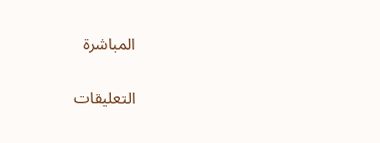المباشرة

التعليقات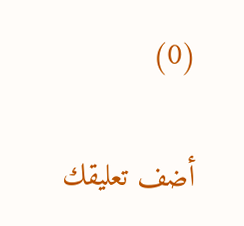(0)

أضف تعليقك